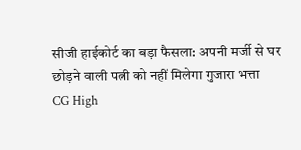सीजी हाईकोर्ट का बड़ा फैसला: अपनी मर्जी से घर छोड़ने वाली पत्नी को नहीं मिलेगा गुजारा भत्ता
CG High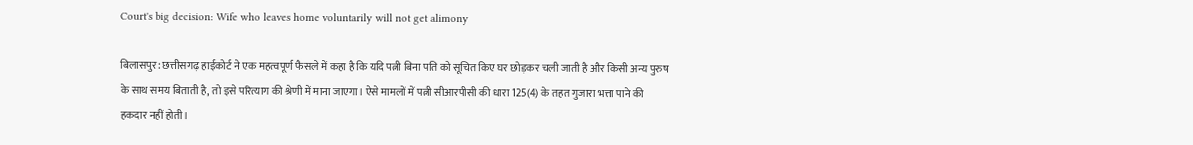Court's big decision: Wife who leaves home voluntarily will not get alimony

बिलासपुर: छत्तीसगढ़ हाईकोर्ट ने एक महत्वपूर्ण फैसले में कहा है कि यदि पत्नी बिना पति को सूचित किए घर छोड़कर चली जाती है और किसी अन्य पुरुष के साथ समय बिताती है, तो इसे परित्याग की श्रेणी में माना जाएगा। ऐसे मामलों में पत्नी सीआरपीसी की धारा 125(4) के तहत गुजारा भत्ता पाने की हकदार नहीं होती।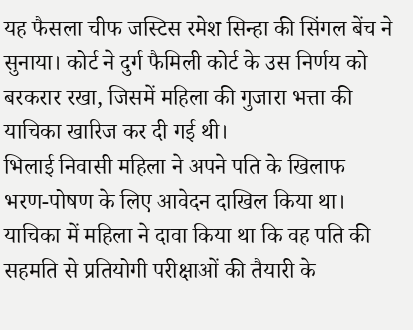यह फैसला चीफ जस्टिस रमेश सिन्हा की सिंगल बेंच ने सुनाया। कोर्ट ने दुर्ग फैमिली कोर्ट के उस निर्णय को बरकरार रखा, जिसमें महिला की गुजारा भत्ता की याचिका खारिज कर दी गई थी।
भिलाई निवासी महिला ने अपने पति के खिलाफ भरण-पोषण के लिए आवेदन दाखिल किया था। याचिका में महिला ने दावा किया था कि वह पति की सहमति से प्रतियोगी परीक्षाओं की तैयारी के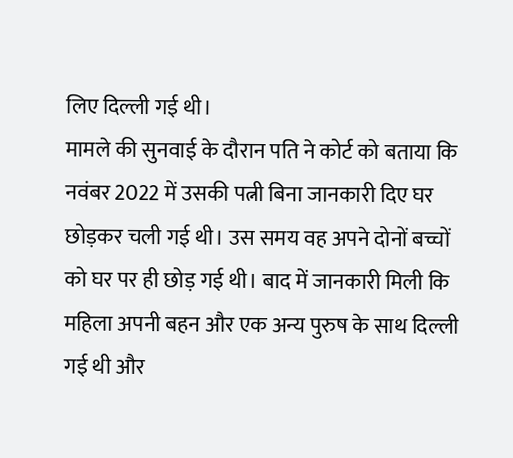लिए दिल्ली गई थी।
मामले की सुनवाई के दौरान पति ने कोर्ट को बताया कि नवंबर 2022 में उसकी पत्नी बिना जानकारी दिए घर छोड़कर चली गई थी। उस समय वह अपने दोनों बच्चों को घर पर ही छोड़ गई थी। बाद में जानकारी मिली कि महिला अपनी बहन और एक अन्य पुरुष के साथ दिल्ली गई थी और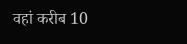वहां करीब 10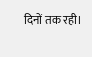दिनों तक रही।